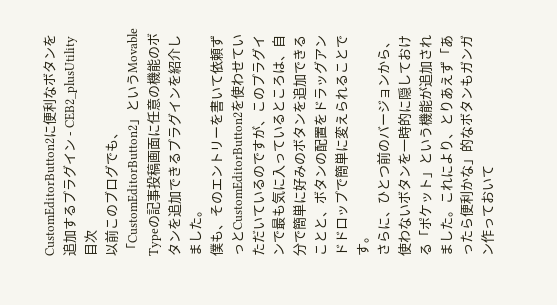CustomEditorButton2に便利なボタンを追加するプラグイン - CEB2_plusUtility
目次
以前このブログでも、「CustomEditorButton2」というMovable Typeの記事投稿画面に任意の機能のボタンを追加できるプラグインを紹介しました。
僕も、そのエントリーを書いて依頼ずっとCustomEditorButton2を使わせていただいているのですが、このプラグインで最も気に入っているところは、自分で簡単に好みのボタンを追加できることと、ボタンの配置をドラッグアンドドロップで簡単に変えられることです。
さらに、ひとつ前のバージョンから、使わないボタンを一時的に隠しておける「ポケット」という機能が追加されました。これにより、とりあえず「あったら便利かな」的なボタンもガンガン作っておいて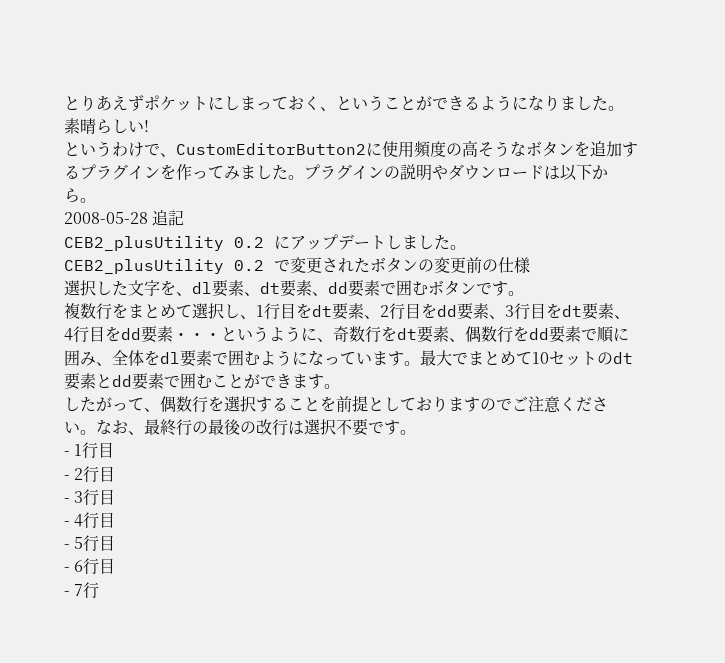とりあえずポケットにしまっておく、ということができるようになりました。素晴らしい!
というわけで、CustomEditorButton2に使用頻度の高そうなボタンを追加するプラグインを作ってみました。プラグインの説明やダウンロードは以下から。
2008-05-28 追記
CEB2_plusUtility 0.2 にアップデートしました。
CEB2_plusUtility 0.2 で変更されたボタンの変更前の仕様
選択した文字を、dl要素、dt要素、dd要素で囲むボタンです。
複数行をまとめて選択し、1行目をdt要素、2行目をdd要素、3行目をdt要素、4行目をdd要素・・・というように、奇数行をdt要素、偶数行をdd要素で順に囲み、全体をdl要素で囲むようになっています。最大でまとめて10セットのdt要素とdd要素で囲むことができます。
したがって、偶数行を選択することを前提としておりますのでご注意ください。なお、最終行の最後の改行は選択不要です。
- 1行目
- 2行目
- 3行目
- 4行目
- 5行目
- 6行目
- 7行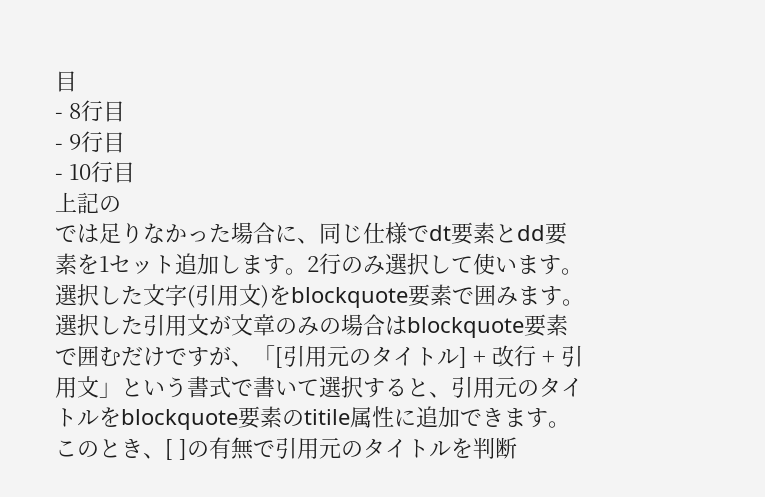目
- 8行目
- 9行目
- 10行目
上記の
では足りなかった場合に、同じ仕様でdt要素とdd要素を1セット追加します。2行のみ選択して使います。
選択した文字(引用文)をblockquote要素で囲みます。
選択した引用文が文章のみの場合はblockquote要素で囲むだけですが、「[引用元のタイトル] + 改行 + 引用文」という書式で書いて選択すると、引用元のタイトルをblockquote要素のtitile属性に追加できます。このとき、[ ]の有無で引用元のタイトルを判断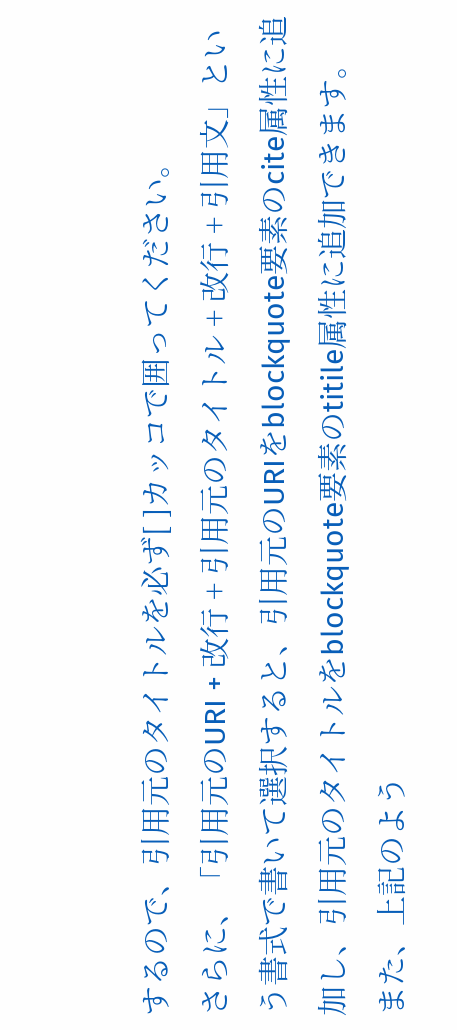するので、引用元のタイトルを必ず[ ]カッコで囲ってください。
さらに、「引用元のURI + 改行 + 引用元のタイトル + 改行 + 引用文」という書式で書いて選択すると、引用元のURIをblockquote要素のcite属性に追加し、引用元のタイトルをblockquote要素のtitile属性に追加できます。
また、上記のよう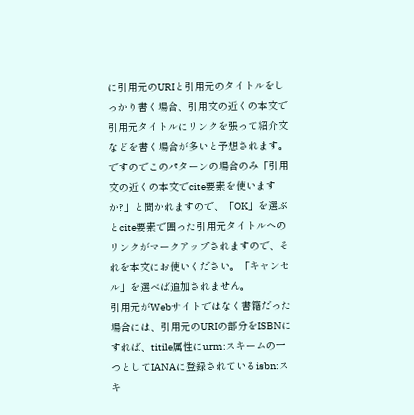に引用元のURIと引用元のタイトルをしっかり書く場合、引用文の近くの本文で引用元タイトルにリンクを張って紹介文などを書く場合が多いと予想されます。ですのでこのパターンの場合のみ「引用文の近くの本文でcite要素を使いますか?」と聞かれますので、「OK」を選ぶとcite要素で囲った引用元タイトルへのリンクがマークアップされますので、それを本文にお使いください。「キャンセル」を選べば追加されません。
引用元がWebサイトではなく書籍だった場合には、引用元のURIの部分をISBNにすれば、titile属性にurm:スキームの一つとしてIANAに登録されているisbn:スキ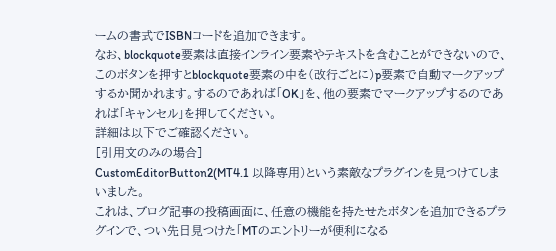ームの書式でISBNコードを追加できます。
なお、blockquote要素は直接インライン要素やテキストを含むことができないので、このボタンを押すとblockquote要素の中を(改行ごとに)p要素で自動マークアップするか聞かれます。するのであれば「OK」を、他の要素でマークアップするのであれば「キャンセル」を押してください。
詳細は以下でご確認ください。
[引用文のみの場合]
CustomEditorButton2(MT4.1 以降専用)という素敵なプラグインを見つけてしまいました。
これは、ブログ記事の投稿画面に、任意の機能を持たせたボタンを追加できるプラグインで、つい先日見つけた「MTのエントリーが便利になる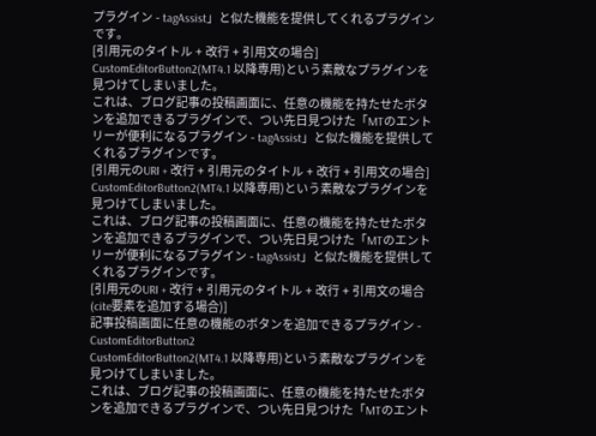プラグイン - tagAssist」と似た機能を提供してくれるプラグインです。
[引用元のタイトル + 改行 + 引用文の場合]
CustomEditorButton2(MT4.1 以降専用)という素敵なプラグインを見つけてしまいました。
これは、ブログ記事の投稿画面に、任意の機能を持たせたボタンを追加できるプラグインで、つい先日見つけた「MTのエントリーが便利になるプラグイン - tagAssist」と似た機能を提供してくれるプラグインです。
[引用元のURI + 改行 + 引用元のタイトル + 改行 + 引用文の場合]
CustomEditorButton2(MT4.1 以降専用)という素敵なプラグインを見つけてしまいました。
これは、ブログ記事の投稿画面に、任意の機能を持たせたボタンを追加できるプラグインで、つい先日見つけた「MTのエントリーが便利になるプラグイン - tagAssist」と似た機能を提供してくれるプラグインです。
[引用元のURI + 改行 + 引用元のタイトル + 改行 + 引用文の場合(cite要素を追加する場合)]
記事投稿画面に任意の機能のボタンを追加できるプラグイン - CustomEditorButton2
CustomEditorButton2(MT4.1 以降専用)という素敵なプラグインを見つけてしまいました。
これは、ブログ記事の投稿画面に、任意の機能を持たせたボタンを追加できるプラグインで、つい先日見つけた「MTのエント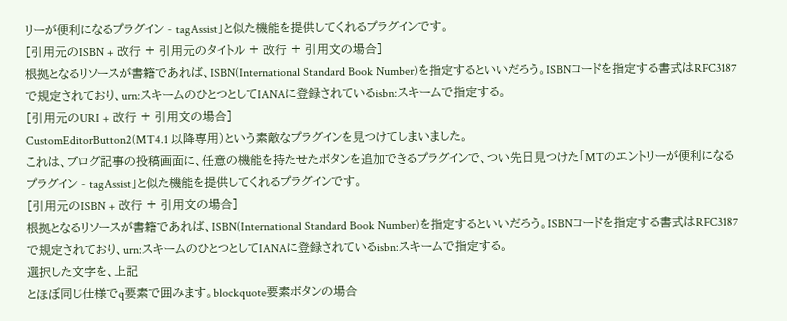リーが便利になるプラグイン - tagAssist」と似た機能を提供してくれるプラグインです。
[引用元のISBN + 改行 + 引用元のタイトル + 改行 + 引用文の場合]
根拠となるリソースが書籍であれば、ISBN(International Standard Book Number)を指定するといいだろう。ISBNコードを指定する書式はRFC3187で規定されており、urn:スキームのひとつとしてIANAに登録されているisbn:スキームで指定する。
[引用元のURI + 改行 + 引用文の場合]
CustomEditorButton2(MT4.1 以降専用)という素敵なプラグインを見つけてしまいました。
これは、ブログ記事の投稿画面に、任意の機能を持たせたボタンを追加できるプラグインで、つい先日見つけた「MTのエントリーが便利になるプラグイン - tagAssist」と似た機能を提供してくれるプラグインです。
[引用元のISBN + 改行 + 引用文の場合]
根拠となるリソースが書籍であれば、ISBN(International Standard Book Number)を指定するといいだろう。ISBNコードを指定する書式はRFC3187で規定されており、urn:スキームのひとつとしてIANAに登録されているisbn:スキームで指定する。
選択した文字を、上記
とほぼ同じ仕様でq要素で囲みます。blockquote要素ボタンの場合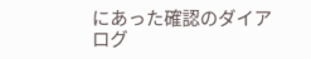にあった確認のダイアログ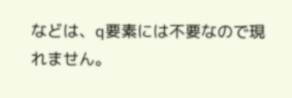などは、q要素には不要なので現れません。